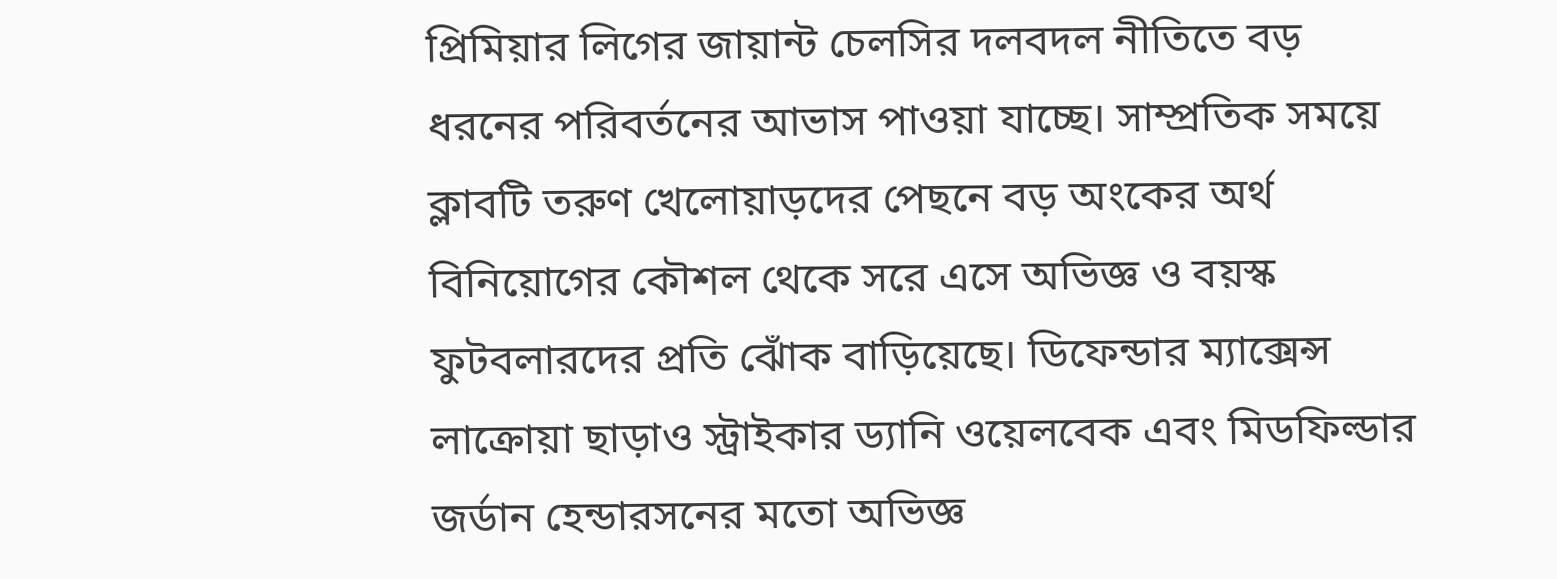প্রিমিয়ার লিগের জায়ান্ট চেলসির দলবদল নীতিতে বড় ধরনের পরিবর্তনের আভাস পাওয়া যাচ্ছে। সাম্প্রতিক সময়ে ক্লাবটি তরুণ খেলোয়াড়দের পেছনে বড় অংকের অর্থ বিনিয়োগের কৌশল থেকে সরে এসে অভিজ্ঞ ও বয়স্ক ফুটবলারদের প্রতি ঝোঁক বাড়িয়েছে। ডিফেন্ডার ম্যাক্সেন্স লাক্রোয়া ছাড়াও স্ট্রাইকার ড্যানি ওয়েলবেক এবং মিডফিল্ডার জর্ডান হেন্ডারসনের মতো অভিজ্ঞ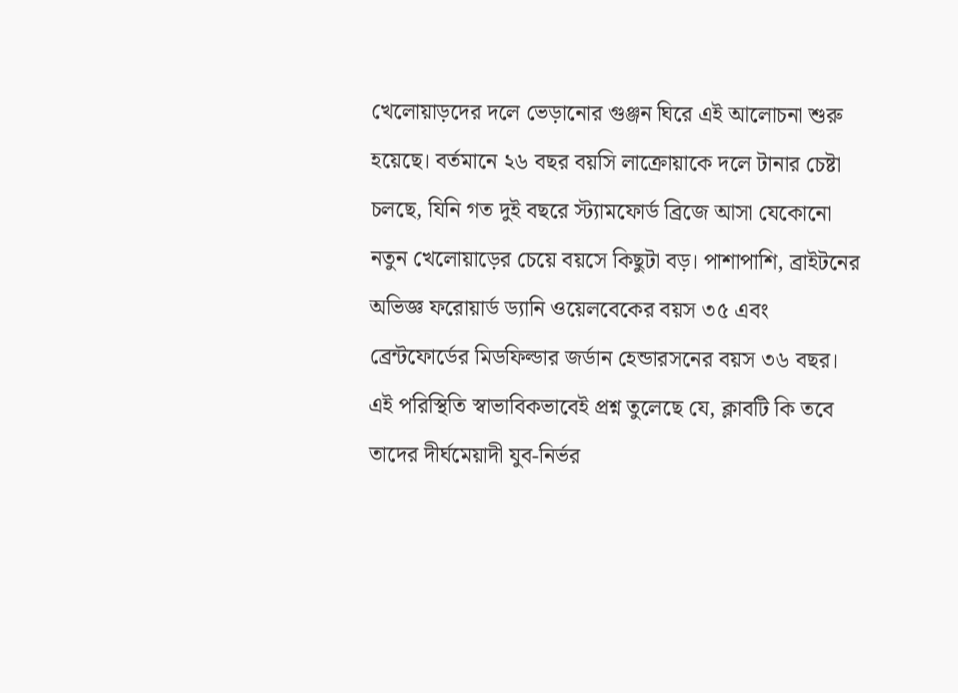খেলোয়াড়দের দলে ভেড়ানোর গুঞ্জন ঘিরে এই আলোচনা শুরু হয়েছে। বর্তমানে ২৬ বছর বয়সি লাক্রোয়াকে দলে টানার চেষ্টা চলছে, যিনি গত দুই বছরে স্ট্যামফোর্ড ব্রিজে আসা যেকোনো নতুন খেলোয়াড়ের চেয়ে বয়সে কিছুটা বড়। পাশাপাশি, ব্রাইটনের অভিজ্ঞ ফরোয়ার্ড ড্যানি ওয়েলবেকের বয়স ৩৫ এবং ব্রেন্টফোর্ডের মিডফিল্ডার জর্ডান হেন্ডারসনের বয়স ৩৬ বছর। এই পরিস্থিতি স্বাভাবিকভাবেই প্রশ্ন তুলেছে যে, ক্লাবটি কি তবে তাদের দীর্ঘমেয়াদী যুব-নির্ভর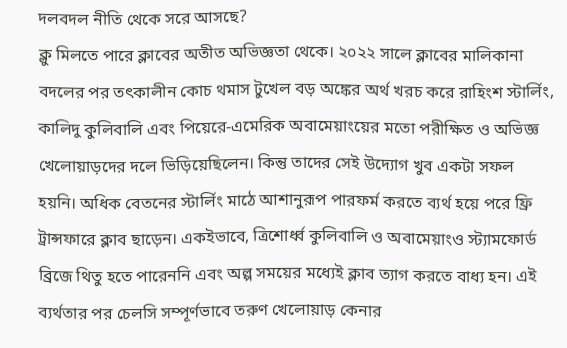দলবদল নীতি থেকে সরে আসছে?
ক্লু মিলতে পারে ক্লাবের অতীত অভিজ্ঞতা থেকে। ২০২২ সালে ক্লাবের মালিকানা বদলের পর তৎকালীন কোচ থমাস টুখেল বড় অঙ্কের অর্থ খরচ করে রাহিংশ স্টার্লিং, কালিদু কুলিবালি এবং পিয়েরে-এমেরিক অবামেয়াংয়ের মতো পরীক্ষিত ও অভিজ্ঞ খেলোয়াড়দের দলে ভিড়িয়েছিলেন। কিন্তু তাদের সেই উদ্যোগ খুব একটা সফল হয়নি। অধিক বেতনের স্টার্লিং মাঠে আশানুরূপ পারফর্ম করতে ব্যর্থ হয়ে পরে ফ্রি ট্রান্সফারে ক্লাব ছাড়েন। একইভাবে, ত্রিশোর্ধ্ব কুলিবালি ও অবামেয়াংও স্ট্যামফোর্ড ব্রিজে থিতু হতে পারেননি এবং অল্প সময়ের মধ্যেই ক্লাব ত্যাগ করতে বাধ্য হন। এই ব্যর্থতার পর চেলসি সম্পূর্ণভাবে তরুণ খেলোয়াড় কেনার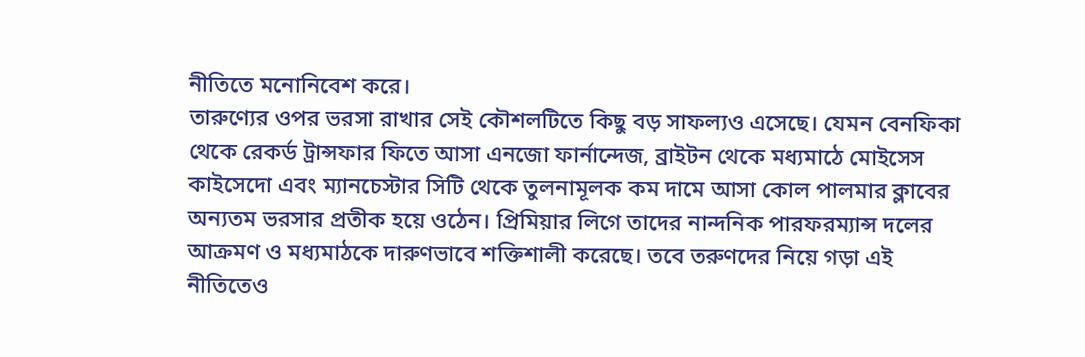নীতিতে মনোনিবেশ করে।
তারুণ্যের ওপর ভরসা রাখার সেই কৌশলটিতে কিছু বড় সাফল্যও এসেছে। যেমন বেনফিকা থেকে রেকর্ড ট্রান্সফার ফিতে আসা এনজো ফার্নান্দেজ, ব্রাইটন থেকে মধ্যমাঠে মোইসেস কাইসেদো এবং ম্যানচেস্টার সিটি থেকে তুলনামূলক কম দামে আসা কোল পালমার ক্লাবের অন্যতম ভরসার প্রতীক হয়ে ওঠেন। প্রিমিয়ার লিগে তাদের নান্দনিক পারফরম্যান্স দলের আক্রমণ ও মধ্যমাঠকে দারুণভাবে শক্তিশালী করেছে। তবে তরুণদের নিয়ে গড়া এই নীতিতেও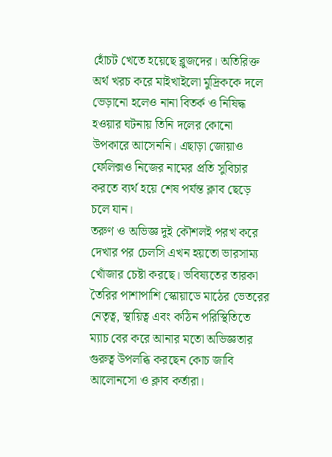হোঁচট খেতে হয়েছে ব্লুজদের। অতিরিক্ত অর্থ খরচ করে মাইখাইলো মুদ্রিককে দলে ভেড়ানো হলেও নানা বিতর্ক ও নিষিদ্ধ হওয়ার ঘটনায় তিনি দলের কোনো উপকারে আসেননি। এছাড়া জোয়াও ফেলিক্সও নিজের নামের প্রতি সুবিচার করতে ব্যর্থ হয়ে শেষ পর্যন্ত ক্লাব ছেড়ে চলে যান।
তরুণ ও অভিজ্ঞ দুই কৌশলই পরখ করে দেখার পর চেলসি এখন হয়তো ভারসাম্য খোঁজার চেষ্টা করছে। ভবিষ্যতের তারকা তৈরির পাশাপাশি স্কোয়াডে মাঠের ভেতরের নেতৃত্ব, স্থায়িত্ব এবং কঠিন পরিস্থিতিতে ম্যাচ বের করে আনার মতো অভিজ্ঞতার গুরুত্ব উপলব্ধি করছেন কোচ জাবি আলোনসো ও ক্লাব কর্তারা।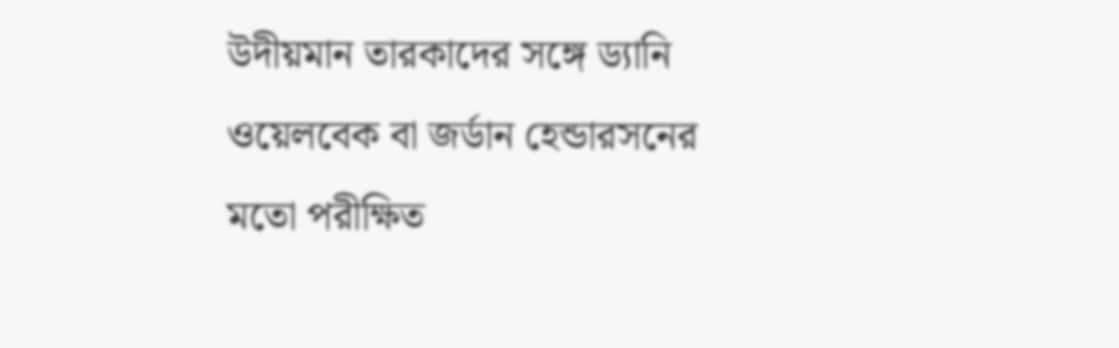উদীয়মান তারকাদের সঙ্গে ড্যানি ওয়েলবেক বা জর্ডান হেন্ডারসনের মতো পরীক্ষিত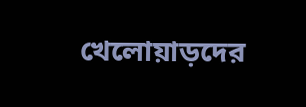খেলোয়াড়দের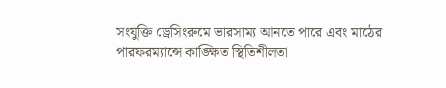সংযুক্তি ড্রেসিংরুমে ভারসাম্য আনতে পারে এবং মাঠের পারফরম্যান্সে কাঙ্ক্ষিত স্থিতিশীলতা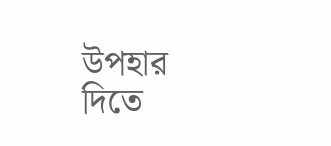উপহার দিতে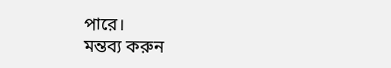পারে।
মন্তব্য করুন